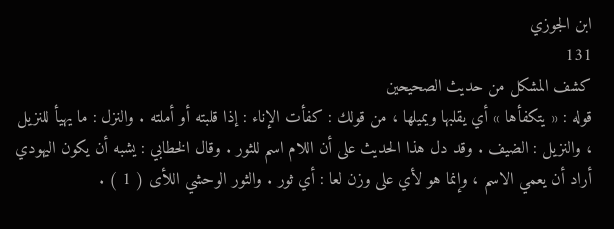ابن الجوزي
131
كشف المشكل من حديث الصحيحين
قوله : « يتكفأها » أي يقلبها ويميلها ، من قولك : كفأت الإناء : إذا قلبته أو أملته . والنزل : ما يهيأ للنزيل ، والنزيل : الضيف . وقد دل هذا الحديث على أن اللام اسم للثور . وقال الخطابي : يشبه أن يكون اليهودي أراد أن يعمي الاسم ، وإنما هو لأي على وزن لعا : أي ثور . والثور الوحشي اللأى ( 1 ) .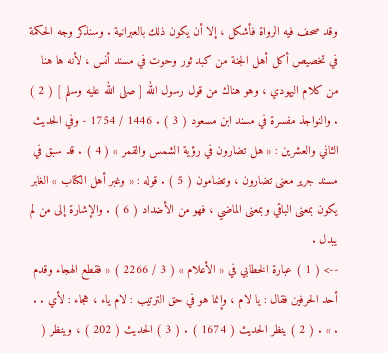وقد صحف فيه الرواة فأشكل ، إلا أن يكون ذلك بالعبرانية . وسنذكر وجه الحكمة في تخصيص أكل أهل الجنة من كبد ثور وحوت في مسند أنس ، لأنه ها هنا من كلام اليهودي ، وهو هناك من قول رسول الله [ صلى الله عليه وسلم ] ( 2 ) . والنواجذ مفسرة في مسند ابن مسعود ( 3 ) . 1446 / 1754 - وفي الحديث الثاني والعشرين : « هل تضارون في رؤية الشمس والقمر » ( 4 ) . قد سبق في مسند جرير معنى تضارون ، وتضامون ( 5 ) . قوله : « وغبر أهل الكتاب » الغابر يكون بمعنى الباقي وبمعنى الماضي ، فهو من الأضداد ( 6 ) . والإشارة إلى من لم يبدل .
--> ( 1 ) عبارة الخطابي في « الأعلام » ( 3 / 2266 ) « فقطع الهجاء وقدم أحد الحرفين فقال : يا لام ، وإنما هو في حق الترتيب : لام ياء ، هجاء : لأي . . . » . ( 2 ) ينظر الحديث ( 1674 ) . ( 3 ) الحديث ( 202 ) ، وينظر (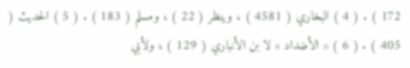172 ) . ( 4 ) البخاري ( 4581 ) ، وينظر ( 22 ) ، ومسلم ( 183 ) . ( 5 ) الحديث ( 405 ) . ( 6 ) « الأضداد » لا بن الأنباري ( 129 ) ، ولأبي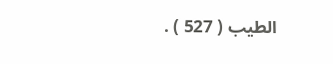الطيب ( 527 ) .